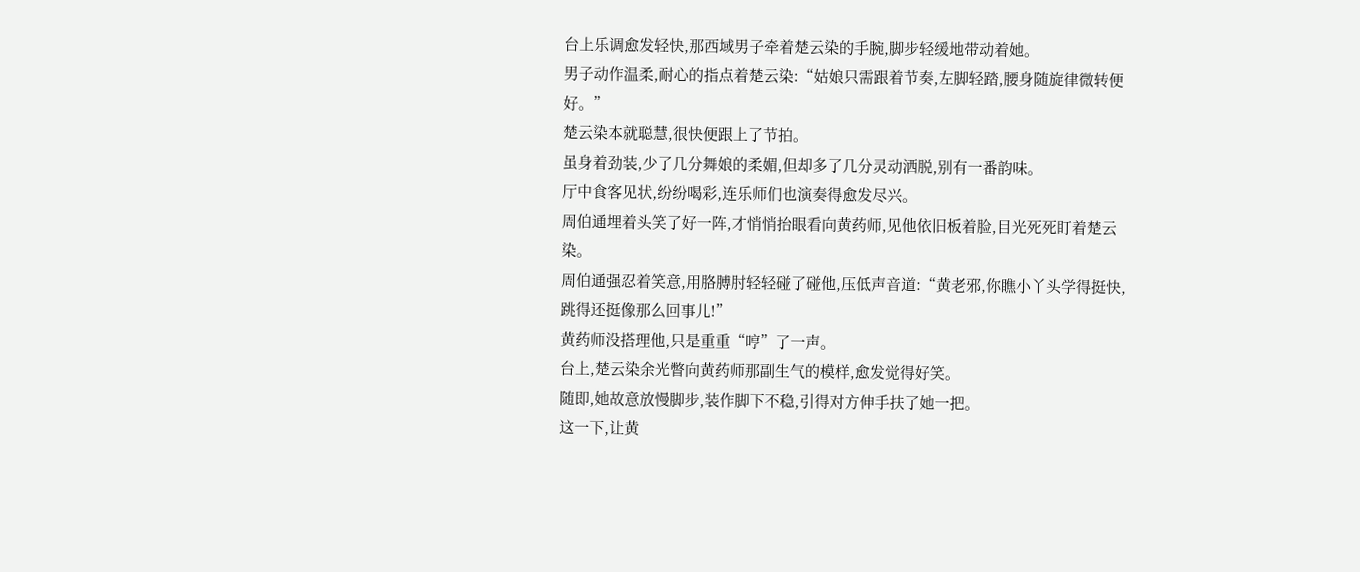台上乐调愈发轻快,那西域男子牵着楚云染的手腕,脚步轻缓地带动着她。
男子动作温柔,耐心的指点着楚云染:“姑娘只需跟着节奏,左脚轻踏,腰身随旋律微转便好。”
楚云染本就聪慧,很快便跟上了节拍。
虽身着劲装,少了几分舞娘的柔媚,但却多了几分灵动洒脱,别有一番韵味。
厅中食客见状,纷纷喝彩,连乐师们也演奏得愈发尽兴。
周伯通埋着头笑了好一阵,才悄悄抬眼看向黄药师,见他依旧板着脸,目光死死盯着楚云染。
周伯通强忍着笑意,用胳膊肘轻轻碰了碰他,压低声音道:“黄老邪,你瞧小丫头学得挺快,跳得还挺像那么回事儿!”
黄药师没搭理他,只是重重“哼”了一声。
台上,楚云染余光瞥向黄药师那副生气的模样,愈发觉得好笑。
随即,她故意放慢脚步,装作脚下不稳,引得对方伸手扶了她一把。
这一下,让黄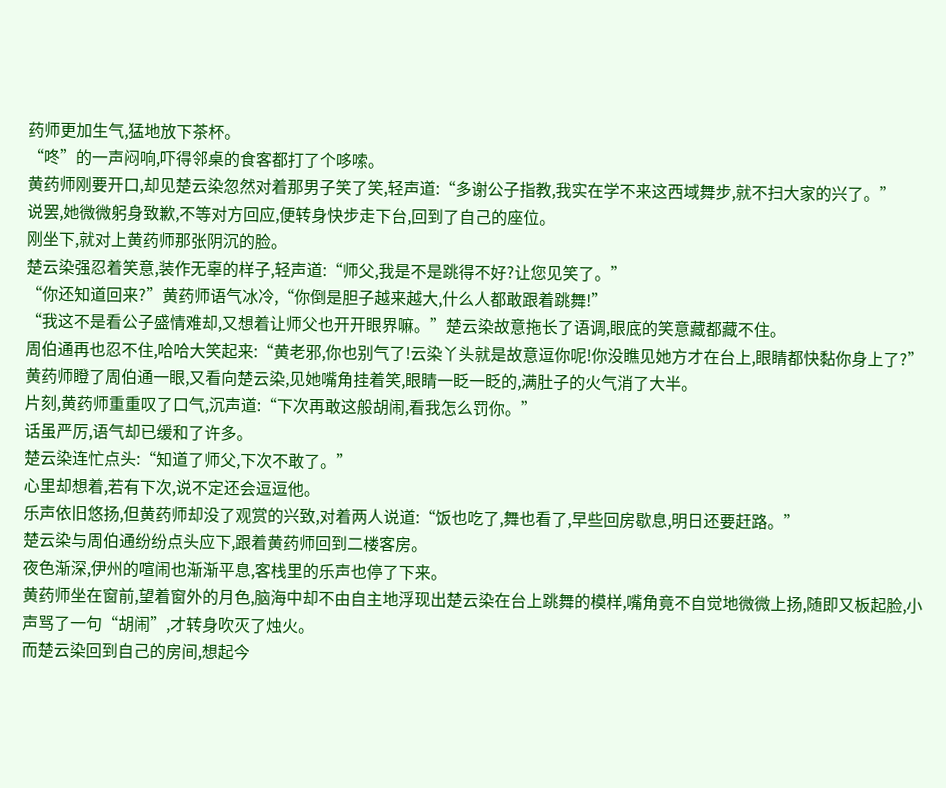药师更加生气,猛地放下茶杯。
“咚”的一声闷响,吓得邻桌的食客都打了个哆嗦。
黄药师刚要开口,却见楚云染忽然对着那男子笑了笑,轻声道:“多谢公子指教,我实在学不来这西域舞步,就不扫大家的兴了。”
说罢,她微微躬身致歉,不等对方回应,便转身快步走下台,回到了自己的座位。
刚坐下,就对上黄药师那张阴沉的脸。
楚云染强忍着笑意,装作无辜的样子,轻声道:“师父,我是不是跳得不好?让您见笑了。”
“你还知道回来?”黄药师语气冰冷,“你倒是胆子越来越大,什么人都敢跟着跳舞!”
“我这不是看公子盛情难却,又想着让师父也开开眼界嘛。”楚云染故意拖长了语调,眼底的笑意藏都藏不住。
周伯通再也忍不住,哈哈大笑起来:“黄老邪,你也别气了!云染丫头就是故意逗你呢!你没瞧见她方才在台上,眼睛都快黏你身上了?”
黄药师瞪了周伯通一眼,又看向楚云染,见她嘴角挂着笑,眼睛一眨一眨的,满肚子的火气消了大半。
片刻,黄药师重重叹了口气,沉声道:“下次再敢这般胡闹,看我怎么罚你。”
话虽严厉,语气却已缓和了许多。
楚云染连忙点头:“知道了师父,下次不敢了。”
心里却想着,若有下次,说不定还会逗逗他。
乐声依旧悠扬,但黄药师却没了观赏的兴致,对着两人说道:“饭也吃了,舞也看了,早些回房歇息,明日还要赶路。”
楚云染与周伯通纷纷点头应下,跟着黄药师回到二楼客房。
夜色渐深,伊州的喧闹也渐渐平息,客栈里的乐声也停了下来。
黄药师坐在窗前,望着窗外的月色,脑海中却不由自主地浮现出楚云染在台上跳舞的模样,嘴角竟不自觉地微微上扬,随即又板起脸,小声骂了一句“胡闹”,才转身吹灭了烛火。
而楚云染回到自己的房间,想起今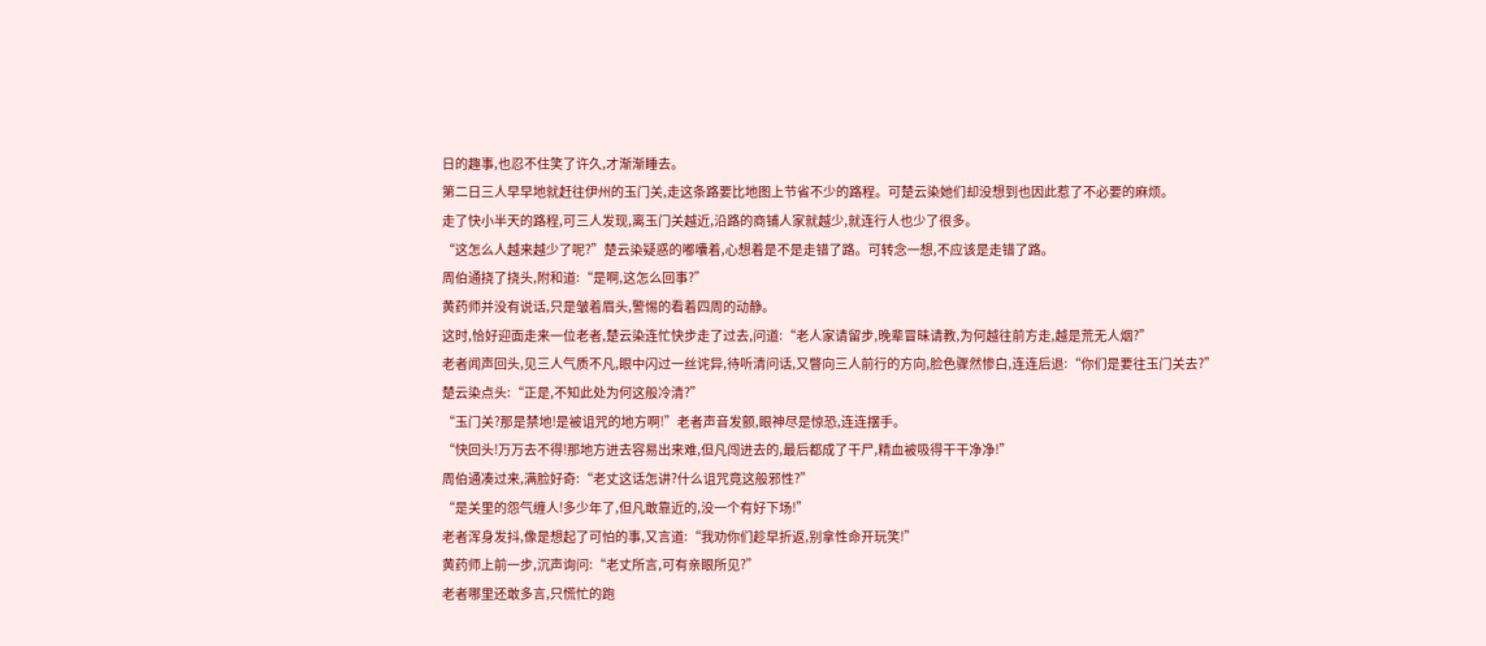日的趣事,也忍不住笑了许久,才渐渐睡去。
第二日三人早早地就赶往伊州的玉门关,走这条路要比地图上节省不少的路程。可楚云染她们却没想到也因此惹了不必要的麻烦。
走了快小半天的路程,可三人发现,离玉门关越近,沿路的商铺人家就越少,就连行人也少了很多。
“这怎么人越来越少了呢?”楚云染疑惑的嘟囔着,心想着是不是走错了路。可转念一想,不应该是走错了路。
周伯通挠了挠头,附和道:“是啊,这怎么回事?”
黄药师并没有说话,只是皱着眉头,警惕的看着四周的动静。
这时,恰好迎面走来一位老者,楚云染连忙快步走了过去,问道:“老人家请留步,晚辈冒昧请教,为何越往前方走,越是荒无人烟?”
老者闻声回头,见三人气质不凡,眼中闪过一丝诧异,待听清问话,又瞥向三人前行的方向,脸色骤然惨白,连连后退:“你们是要往玉门关去?”
楚云染点头:“正是,不知此处为何这般冷清?”
“玉门关?那是禁地!是被诅咒的地方啊!”老者声音发颤,眼神尽是惊恐,连连摆手。
“快回头!万万去不得!那地方进去容易出来难,但凡闯进去的,最后都成了干尸,精血被吸得干干净净!”
周伯通凑过来,满脸好奇:“老丈这话怎讲?什么诅咒竟这般邪性?”
“是关里的怨气缠人!多少年了,但凡敢靠近的,没一个有好下场!”
老者浑身发抖,像是想起了可怕的事,又言道:“我劝你们趁早折返,别拿性命开玩笑!”
黄药师上前一步,沉声询问:“老丈所言,可有亲眼所见?”
老者哪里还敢多言,只慌忙的跑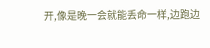开,像是晚一会就能丢命一样,边跑边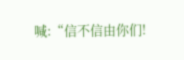喊:“信不信由你们!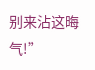别来沾这晦气!”